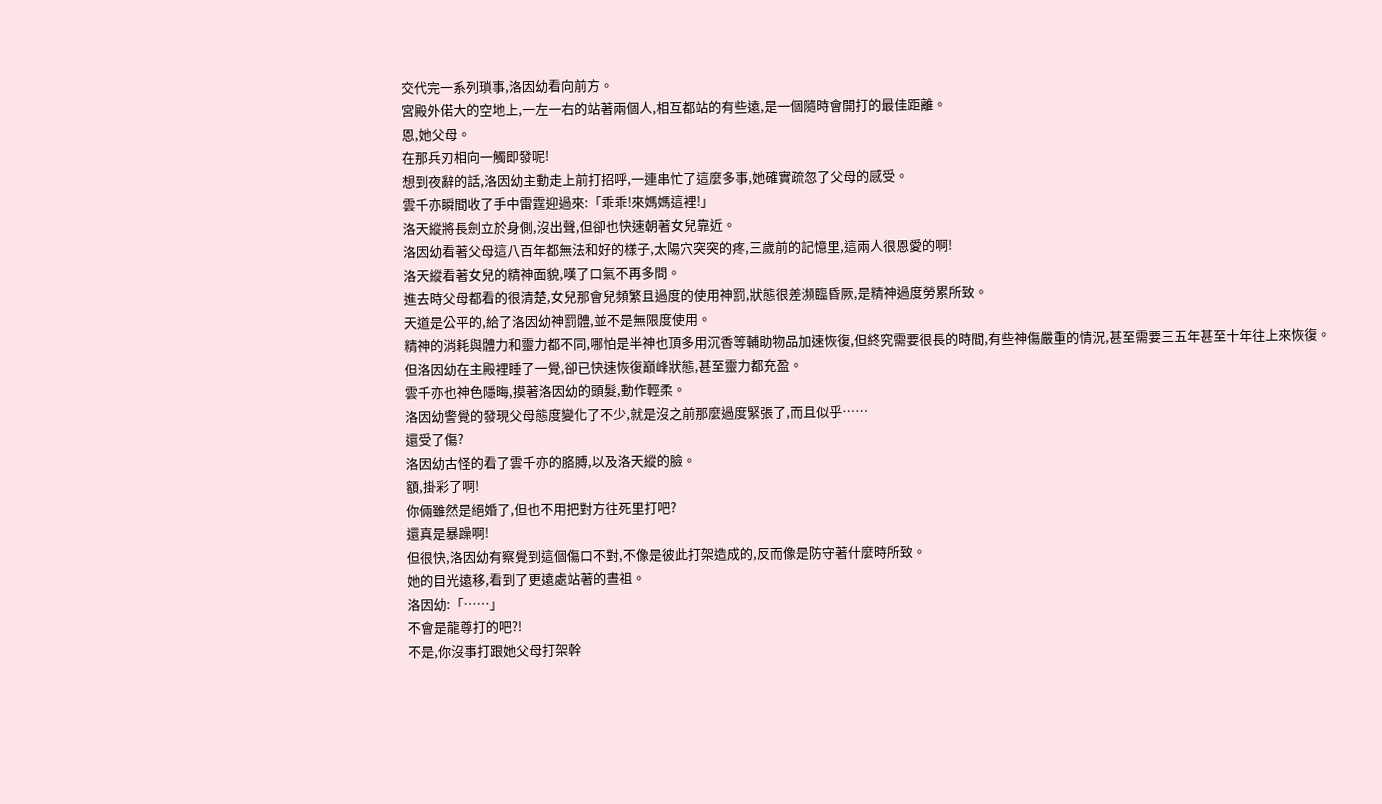交代完一系列瑣事,洛因幼看向前方。
宮殿外偌大的空地上,一左一右的站著兩個人,相互都站的有些遠,是一個隨時會開打的最佳距離。
恩,她父母。
在那兵刃相向一觸即發呢!
想到夜辭的話,洛因幼主動走上前打招呼,一連串忙了這麼多事,她確實疏忽了父母的感受。
雲千亦瞬間收了手中雷霆迎過來:「乖乖!來媽媽這裡!」
洛天縱將長劍立於身側,沒出聲,但卻也快速朝著女兒靠近。
洛因幼看著父母這八百年都無法和好的樣子,太陽穴突突的疼,三歲前的記憶里,這兩人很恩愛的啊!
洛天縱看著女兒的精神面貌,嘆了口氣不再多問。
進去時父母都看的很清楚,女兒那會兒頻繁且過度的使用神罰,狀態很差瀕臨昏厥,是精神過度勞累所致。
天道是公平的,給了洛因幼神罰體,並不是無限度使用。
精神的消耗與體力和靈力都不同,哪怕是半神也頂多用沉香等輔助物品加速恢復,但終究需要很長的時間,有些神傷嚴重的情況,甚至需要三五年甚至十年往上來恢復。
但洛因幼在主殿裡睡了一覺,卻已快速恢復巔峰狀態,甚至靈力都充盈。
雲千亦也神色隱晦,摸著洛因幼的頭髮,動作輕柔。
洛因幼警覺的發現父母態度變化了不少,就是沒之前那麼過度緊張了,而且似乎……
還受了傷?
洛因幼古怪的看了雲千亦的胳膊,以及洛天縱的臉。
額,掛彩了啊!
你倆雖然是絕婚了,但也不用把對方往死里打吧?
還真是暴躁啊!
但很快,洛因幼有察覺到這個傷口不對,不像是彼此打架造成的,反而像是防守著什麼時所致。
她的目光遠移,看到了更遠處站著的晝祖。
洛因幼:「……」
不會是龍尊打的吧?!
不是,你沒事打跟她父母打架幹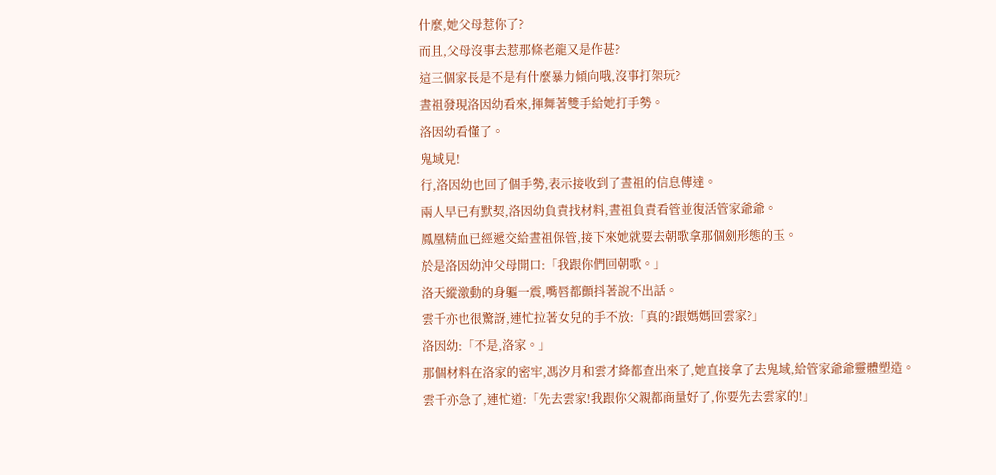什麼,她父母惹你了?
而且,父母沒事去惹那條老龍又是作甚?
這三個家長是不是有什麼暴力傾向哦,沒事打架玩?
晝祖發現洛因幼看來,揮舞著雙手給她打手勢。
洛因幼看懂了。
鬼域見!
行,洛因幼也回了個手勢,表示接收到了晝祖的信息傳達。
兩人早已有默契,洛因幼負責找材料,晝祖負責看管並復活管家爺爺。
鳳凰精血已經遞交給晝祖保管,接下來她就要去朝歌拿那個劍形態的玉。
於是洛因幼沖父母開口:「我跟你們回朝歌。」
洛天縱激動的身軀一震,嘴唇都顫抖著說不出話。
雲千亦也很驚訝,連忙拉著女兒的手不放:「真的?跟媽媽回雲家?」
洛因幼:「不是,洛家。」
那個材料在洛家的密牢,馮汐月和雲才絳都查出來了,她直接拿了去鬼域,給管家爺爺靈體塑造。
雲千亦急了,連忙道:「先去雲家!我跟你父親都商量好了,你要先去雲家的!」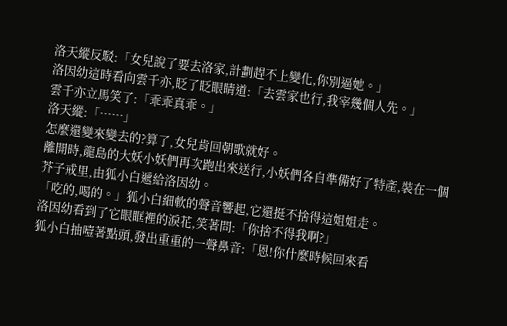洛天縱反駁:「女兒說了要去洛家,計劃趕不上變化,你別逼她。」
洛因幼這時看向雲千亦,眨了眨眼睛道:「去雲家也行,我宰幾個人先。」
雲千亦立馬笑了:「乖乖真乖。」
洛天縱:「……」
怎麼還變來變去的?算了,女兒肯回朝歌就好。
離開時,龍島的大妖小妖們再次跑出來送行,小妖們各自準備好了特產,裝在一個芥子戒里,由狐小白遞給洛因幼。
「吃的,喝的。」狐小白細軟的聲音響起,它還挺不捨得這姐姐走。
洛因幼看到了它眼眶裡的淚花,笑著問:「你捨不得我啊?」
狐小白抽噎著點頭,發出重重的一聲鼻音:「恩!你什麼時候回來看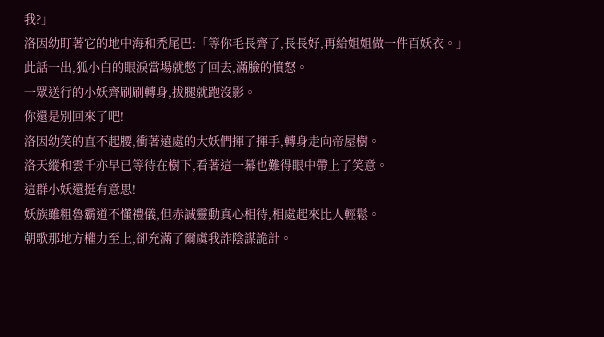我?」
洛因幼盯著它的地中海和禿尾巴:「等你毛長齊了,長長好,再給姐姐做一件百妖衣。」
此話一出,狐小白的眼淚當場就憋了回去,滿臉的憤怒。
一眾送行的小妖齊刷刷轉身,拔腿就跑沒影。
你還是別回來了吧!
洛因幼笑的直不起腰,衝著遠處的大妖們揮了揮手,轉身走向帝屋樹。
洛天縱和雲千亦早已等待在樹下,看著這一幕也難得眼中帶上了笑意。
這群小妖還挺有意思!
妖族雖粗魯霸道不懂禮儀,但赤誠靈動真心相待,相處起來比人輕鬆。
朝歌那地方權力至上,卻充滿了爾虞我詐陰謀詭計。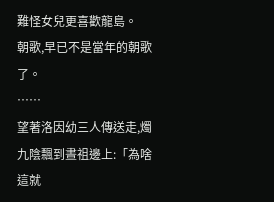難怪女兒更喜歡龍島。
朝歌,早已不是當年的朝歌了。
……
望著洛因幼三人傳送走,燭九陰飄到晝祖邊上:「為啥這就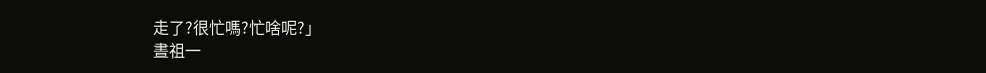走了?很忙嗎?忙啥呢?」
晝祖一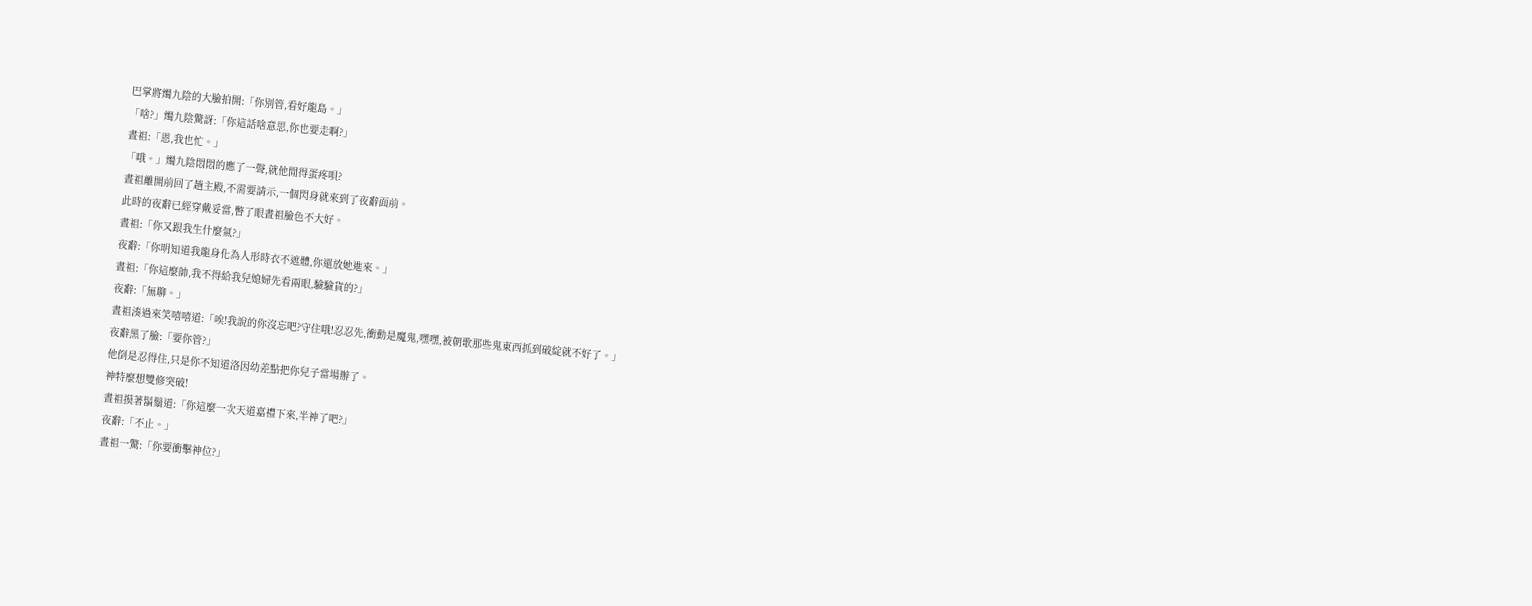巴掌將燭九陰的大臉拍開:「你別管,看好龍島。」
「啥?」燭九陰驚訝:「你這話啥意思,你也要走啊?」
晝祖:「恩,我也忙。」
「哦。」燭九陰悶悶的應了一聲,就他閒得蛋疼唄?
晝祖離開前回了趟主殿,不需要請示,一個閃身就來到了夜辭面前。
此時的夜辭已經穿戴妥當,瞥了眼晝祖臉色不大好。
晝祖:「你又跟我生什麼氣?」
夜辭:「你明知道我龍身化為人形時衣不遮體,你還放她進來。」
晝祖:「你這麼帥,我不得給我兒媳婦先看兩眼,驗驗貨的?」
夜辭:「無聊。」
晝祖湊過來笑嘻嘻道:「唉!我說的你沒忘吧?守住哦!忍忍先,衝動是魔鬼,嘿嘿,被朝歌那些鬼東西抓到破綻就不好了。」
夜辭黑了臉:「要你管?」
他倒是忍得住,只是你不知道洛因幼差點把你兒子當場辦了。
神特麼想雙修突破!
晝祖摸著鬍鬚道:「你這麼一次天道嘉禮下來,半神了吧?」
夜辭:「不止。」
晝祖一驚:「你要衝擊神位?」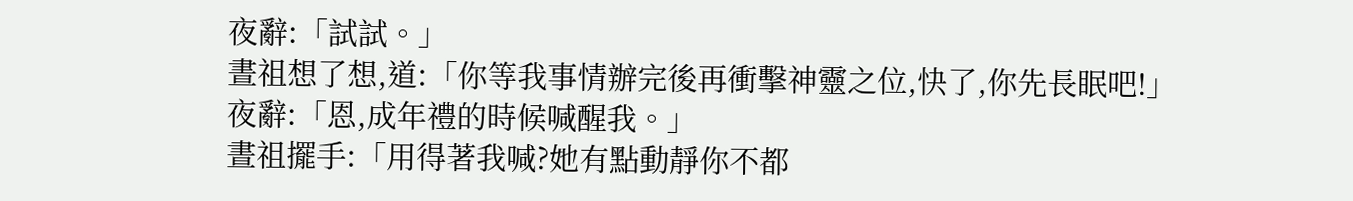夜辭:「試試。」
晝祖想了想,道:「你等我事情辦完後再衝擊神靈之位,快了,你先長眠吧!」
夜辭:「恩,成年禮的時候喊醒我。」
晝祖擺手:「用得著我喊?她有點動靜你不都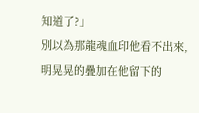知道了?」
別以為那龍魂血印他看不出來,明晃晃的疊加在他留下的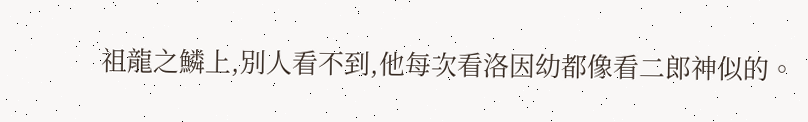祖龍之鱗上,別人看不到,他每次看洛因幼都像看二郎神似的。